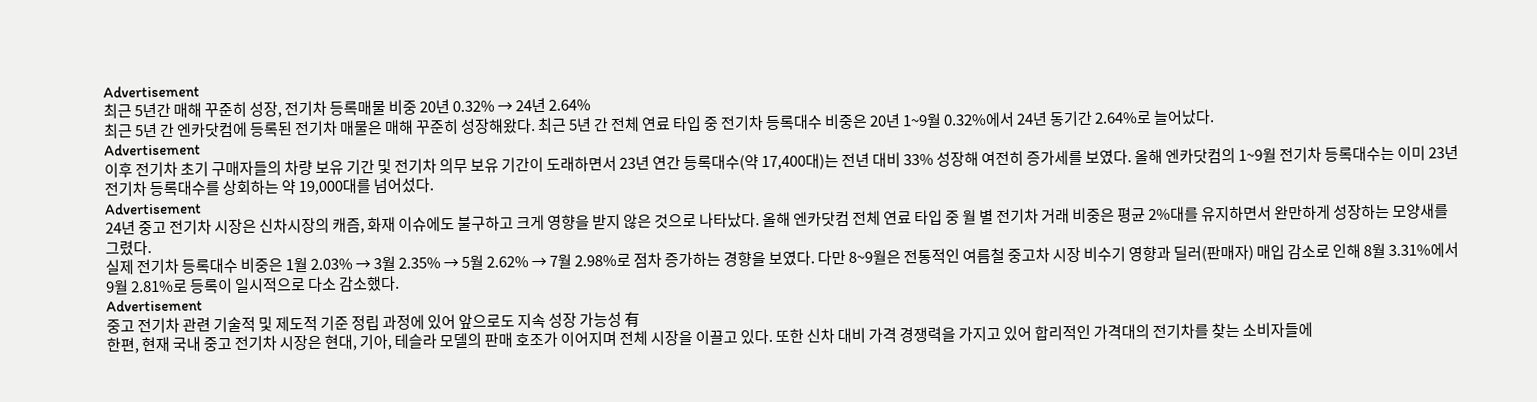Advertisement
최근 5년간 매해 꾸준히 성장, 전기차 등록매물 비중 20년 0.32% → 24년 2.64%
최근 5년 간 엔카닷컴에 등록된 전기차 매물은 매해 꾸준히 성장해왔다. 최근 5년 간 전체 연료 타입 중 전기차 등록대수 비중은 20년 1~9월 0.32%에서 24년 동기간 2.64%로 늘어났다.
Advertisement
이후 전기차 초기 구매자들의 차량 보유 기간 및 전기차 의무 보유 기간이 도래하면서 23년 연간 등록대수(약 17,400대)는 전년 대비 33% 성장해 여전히 증가세를 보였다. 올해 엔카닷컴의 1~9월 전기차 등록대수는 이미 23년 전기차 등록대수를 상회하는 약 19,000대를 넘어섰다.
Advertisement
24년 중고 전기차 시장은 신차시장의 캐즘, 화재 이슈에도 불구하고 크게 영향을 받지 않은 것으로 나타났다. 올해 엔카닷컴 전체 연료 타입 중 월 별 전기차 거래 비중은 평균 2%대를 유지하면서 완만하게 성장하는 모양새를 그렸다.
실제 전기차 등록대수 비중은 1월 2.03% → 3월 2.35% → 5월 2.62% → 7월 2.98%로 점차 증가하는 경향을 보였다. 다만 8~9월은 전통적인 여름철 중고차 시장 비수기 영향과 딜러(판매자) 매입 감소로 인해 8월 3.31%에서 9월 2.81%로 등록이 일시적으로 다소 감소했다.
Advertisement
중고 전기차 관련 기술적 및 제도적 기준 정립 과정에 있어 앞으로도 지속 성장 가능성 有
한편, 현재 국내 중고 전기차 시장은 현대, 기아, 테슬라 모델의 판매 호조가 이어지며 전체 시장을 이끌고 있다. 또한 신차 대비 가격 경쟁력을 가지고 있어 합리적인 가격대의 전기차를 찾는 소비자들에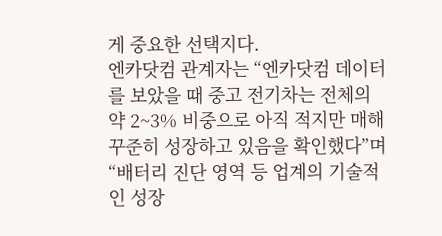게 중요한 선택지다.
엔카닷컴 관계자는 “엔카닷컴 데이터를 보았을 때 중고 전기차는 전체의 약 2~3% 비중으로 아직 적지만 매해 꾸준히 성장하고 있음을 확인했다”며 “배터리 진단 영역 등 업계의 기술적인 성장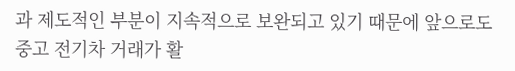과 제도적인 부분이 지속적으로 보완되고 있기 때문에 앞으로도 중고 전기차 거래가 활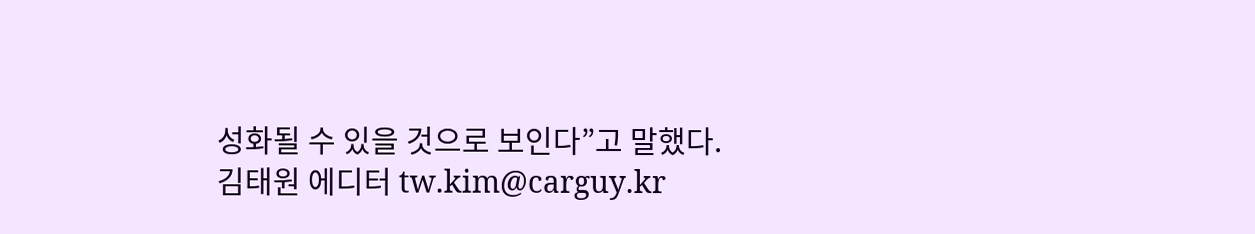성화될 수 있을 것으로 보인다”고 말했다.
김태원 에디터 tw.kim@carguy.kr